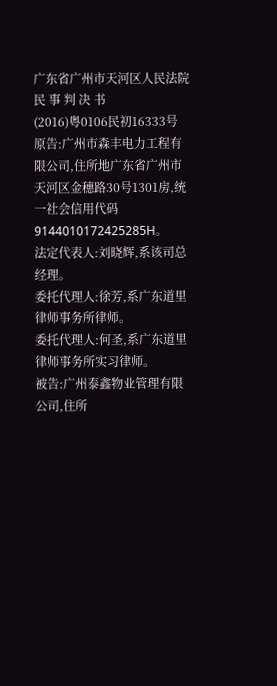广东省广州市天河区人民法院
民 事 判 决 书
(2016)粤0106民初16333号
原告:广州市森丰电力工程有限公司,住所地广东省广州市天河区金穗路30号1301房,统一社会信用代码9144010172425285H。
法定代表人:刘晓辉,系该司总经理。
委托代理人:徐芳,系广东道里律师事务所律师。
委托代理人:何圣,系广东道里律师事务所实习律师。
被告:广州泰鑫物业管理有限公司,住所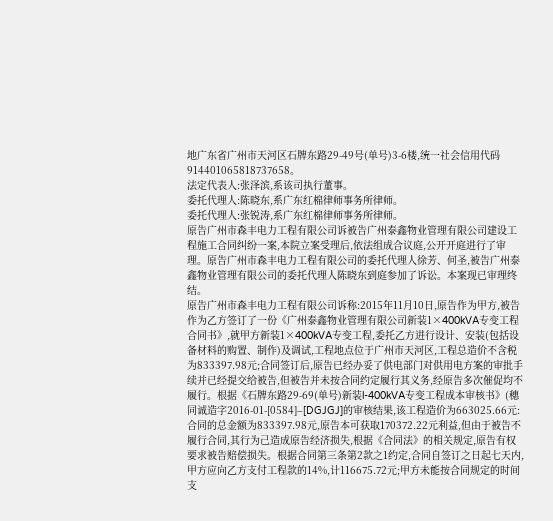地广东省广州市天河区石牌东路29-49号(单号)3-6楼,统一社会信用代码914401065818737658。
法定代表人:张泽滨,系该司执行董事。
委托代理人:陈晓东,系广东红棉律师事务所律师。
委托代理人:张锐涛,系广东红棉律师事务所律师。
原告广州市森丰电力工程有限公司诉被告广州泰鑫物业管理有限公司建设工程施工合同纠纷一案,本院立案受理后,依法组成合议庭,公开开庭进行了审理。原告广州市森丰电力工程有限公司的委托代理人徐芳、何圣,被告广州泰鑫物业管理有限公司的委托代理人陈晓东到庭参加了诉讼。本案现已审理终结。
原告广州市森丰电力工程有限公司诉称:2015年11月10日,原告作为甲方,被告作为乙方签订了一份《广州泰鑫物业管理有限公司新装1×400kVA专变工程合同书》,就甲方新装1×400kVA专变工程,委托乙方进行设计、安装(包括设备材料的购置、制作)及调试,工程地点位于广州市天河区,工程总造价不含税为833397.98元;合同签订后,原告已经办妥了供电部门对供用电方案的审批手续并已经提交给被告,但被告并未按合同约定履行其义务,经原告多次催促均不履行。根据《石牌东路29-69(单号)新装l-400kVA专变工程成本审核书》(穗同诚造字2016-01-[0584]–[DGJGJ]的审核结果,该工程造价为663025.66元:合同的总金额为833397.98元,原告本可获取170372.22元利益,但由于被告不履行合同,其行为己造成原告经济损失,根据《合同法》的相关规定,原告有权要求被告赔偿损失。根据合同第三条第2款之1约定,合同自签订之日起七天内,甲方应向乙方支付工程款的14%,计116675.72元;甲方未能按合同规定的时间支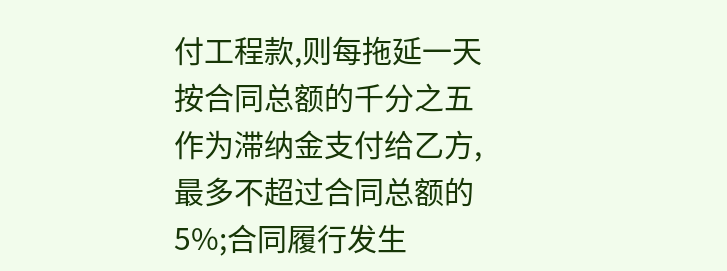付工程款,则每拖延一天按合同总额的千分之五作为滞纳金支付给乙方,最多不超过合同总额的5%;合同履行发生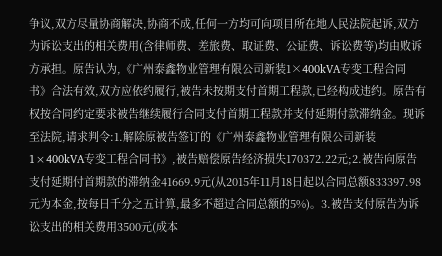争议,双方尽量协商解决,协商不成,任何一方均可向项目所在地人民法院起诉,双方为诉讼支出的相关费用(含律师费、差旅费、取证费、公证费、诉讼费等)均由败诉方承担。原告认为,《广州泰鑫物业管理有限公司新装1×400kVA专变工程合同书》合法有效,双方应依约履行,被告未按期支付首期工程款,已经构成违约。原告有权按合同约定要求被告继续履行合同支付首期工程款并支付延期付款滞纳金。现诉至法院,请求判令:1.解除原被告签订的《广州泰鑫物业管理有限公司新装1×400kVA专变工程合同书》,被告赔偿原告经济损失170372.22元;2.被告向原告支付延期付首期款的滞纳金41669.9元(从2015年11月18日起以合同总额833397.98元为本金,按每日千分之五计算,最多不超过合同总额的5%)。3.被告支付原告为诉讼支出的相关费用3500元(成本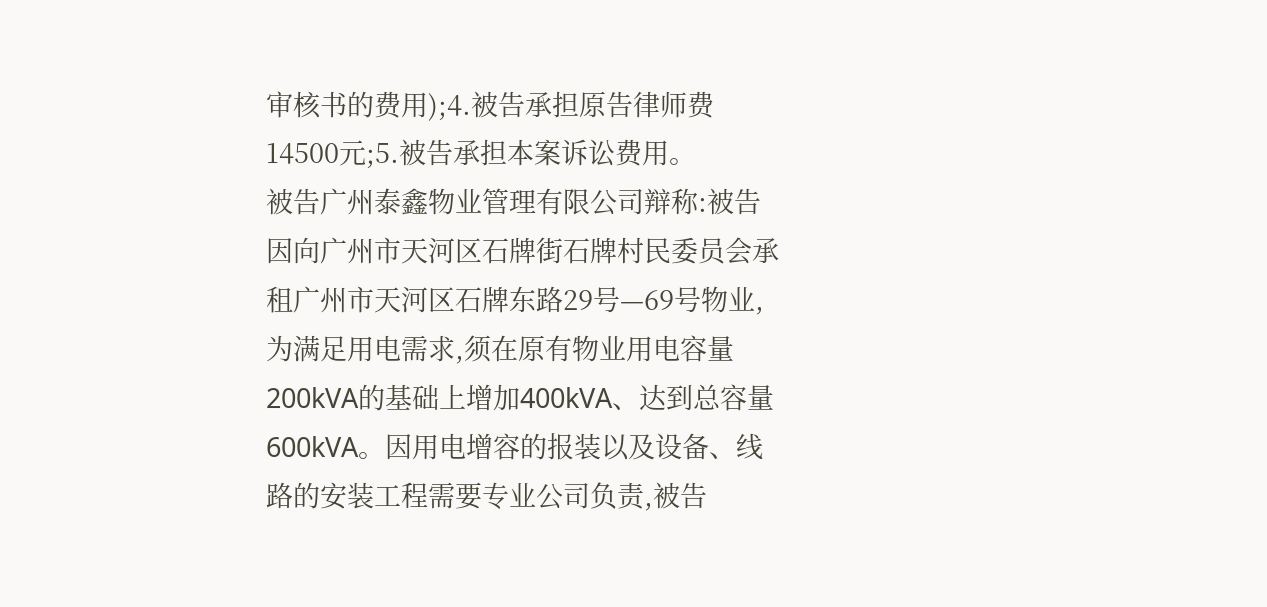审核书的费用);4.被告承担原告律师费14500元;5.被告承担本案诉讼费用。
被告广州泰鑫物业管理有限公司辩称:被告因向广州市天河区石牌街石牌村民委员会承租广州市天河区石牌东路29号—69号物业,为满足用电需求,须在原有物业用电容量200kVA的基础上增加400kVA、达到总容量600kVA。因用电增容的报装以及设备、线路的安装工程需要专业公司负责,被告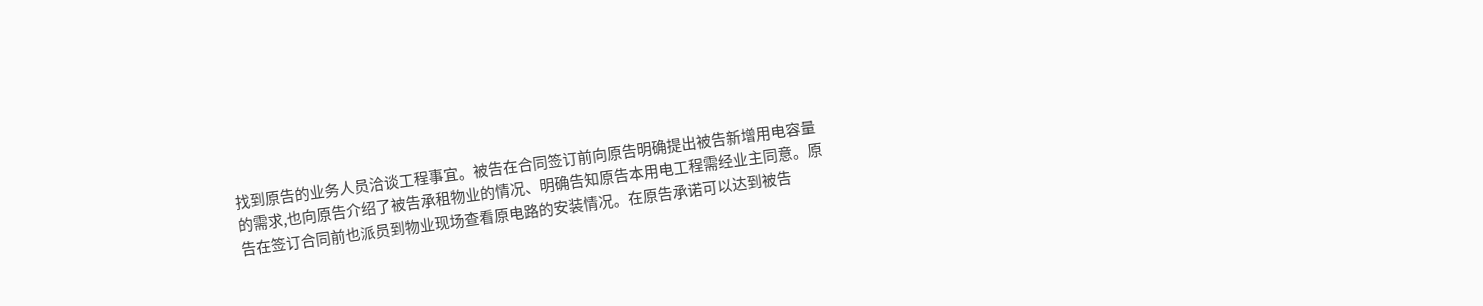找到原告的业务人员洽谈工程事宜。被告在合同签订前向原告明确提出被告新增用电容量的需求,也向原告介绍了被告承租物业的情况、明确告知原告本用电工程需经业主同意。原告在签订合同前也派员到物业现场查看原电路的安装情况。在原告承诺可以达到被告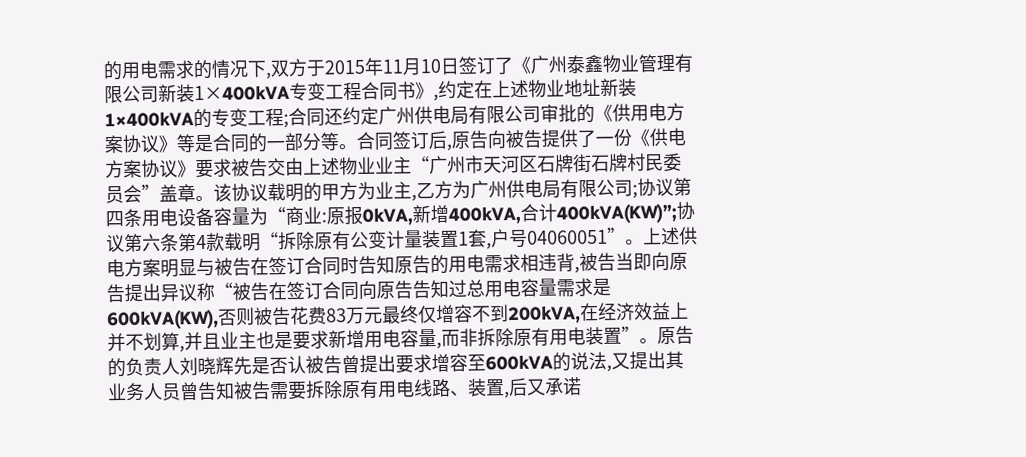的用电需求的情况下,双方于2015年11月10日签订了《广州泰鑫物业管理有限公司新装1×400kVA专变工程合同书》,约定在上述物业地址新装1×400kVA的专变工程;合同还约定广州供电局有限公司审批的《供用电方案协议》等是合同的一部分等。合同签订后,原告向被告提供了一份《供电方案协议》要求被告交由上述物业业主“广州市天河区石牌街石牌村民委员会”盖章。该协议载明的甲方为业主,乙方为广州供电局有限公司;协议第四条用电设备容量为“商业:原报0kVA,新增400kVA,合计400kVA(KW)”;协议第六条第4款载明“拆除原有公变计量装置1套,户号04060051”。上述供电方案明显与被告在签订合同时告知原告的用电需求相违背,被告当即向原告提出异议称“被告在签订合同向原告告知过总用电容量需求是600kVA(KW),否则被告花费83万元最终仅增容不到200kVA,在经济效益上并不划算,并且业主也是要求新增用电容量,而非拆除原有用电装置”。原告的负责人刘晓辉先是否认被告曾提出要求增容至600kVA的说法,又提出其业务人员曾告知被告需要拆除原有用电线路、装置,后又承诺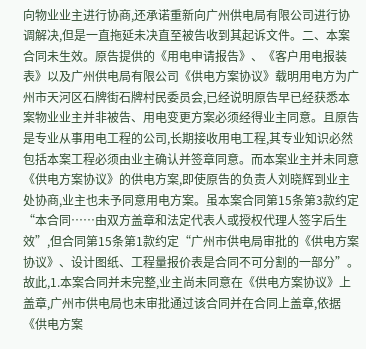向物业业主进行协商,还承诺重新向广州供电局有限公司进行协调解决,但是一直拖延未决直至被告收到其起诉文件。二、本案合同未生效。原告提供的《用电申请报告》、《客户用电报装表》以及广州供电局有限公司《供电方案协议》载明用电方为广州市天河区石牌街石牌村民委员会,已经说明原告早已经获悉本案物业业主并非被告、用电变更方案必须经得业主同意。且原告是专业从事用电工程的公司,长期接收用电工程,其专业知识必然包括本案工程必须由业主确认并签章同意。而本案业主并未同意《供电方案协议》的供电方案,即使原告的负责人刘晓辉到业主处协商,业主也未予同意用电方案。虽本案合同第15条第3款约定“本合同……由双方盖章和法定代表人或授权代理人签字后生效”,但合同第15条第1款约定“广州市供电局审批的《供电方案协议》、设计图纸、工程量报价表是合同不可分割的一部分”。故此,1.本案合同并未完整,业主尚未同意在《供电方案协议》上盖章,广州市供电局也未审批通过该合同并在合同上盖章,依据《供电方案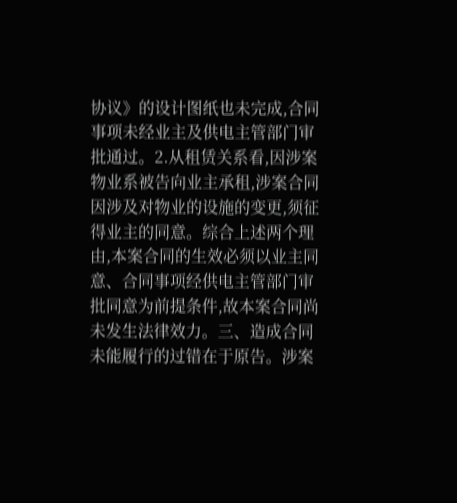协议》的设计图纸也未完成,合同事项未经业主及供电主管部门审批通过。2.从租赁关系看,因涉案物业系被告向业主承租,涉案合同因涉及对物业的设施的变更,须征得业主的同意。综合上述两个理由,本案合同的生效必须以业主同意、合同事项经供电主管部门审批同意为前提条件,故本案合同尚未发生法律效力。三、造成合同未能履行的过错在于原告。涉案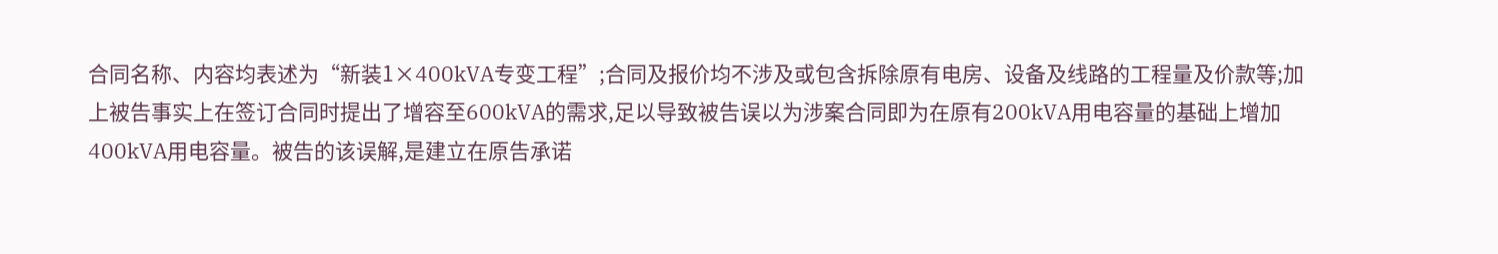合同名称、内容均表述为“新装1×400kVA专变工程”;合同及报价均不涉及或包含拆除原有电房、设备及线路的工程量及价款等;加上被告事实上在签订合同时提出了增容至600kVA的需求,足以导致被告误以为涉案合同即为在原有200kVA用电容量的基础上增加400kVA用电容量。被告的该误解,是建立在原告承诺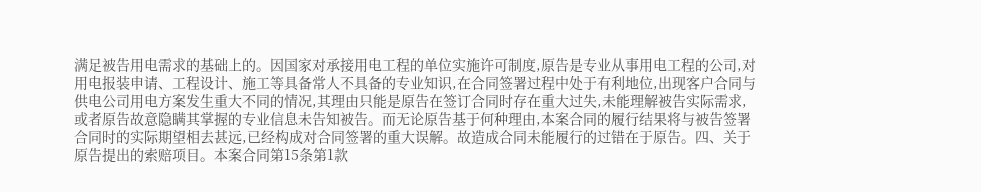满足被告用电需求的基础上的。因国家对承接用电工程的单位实施许可制度,原告是专业从事用电工程的公司,对用电报装申请、工程设计、施工等具备常人不具备的专业知识,在合同签署过程中处于有利地位,出现客户合同与供电公司用电方案发生重大不同的情况,其理由只能是原告在签订合同时存在重大过失,未能理解被告实际需求,或者原告故意隐瞒其掌握的专业信息未告知被告。而无论原告基于何种理由,本案合同的履行结果将与被告签署合同时的实际期望相去甚远,已经构成对合同签署的重大误解。故造成合同未能履行的过错在于原告。四、关于原告提出的索赔项目。本案合同第15条第1款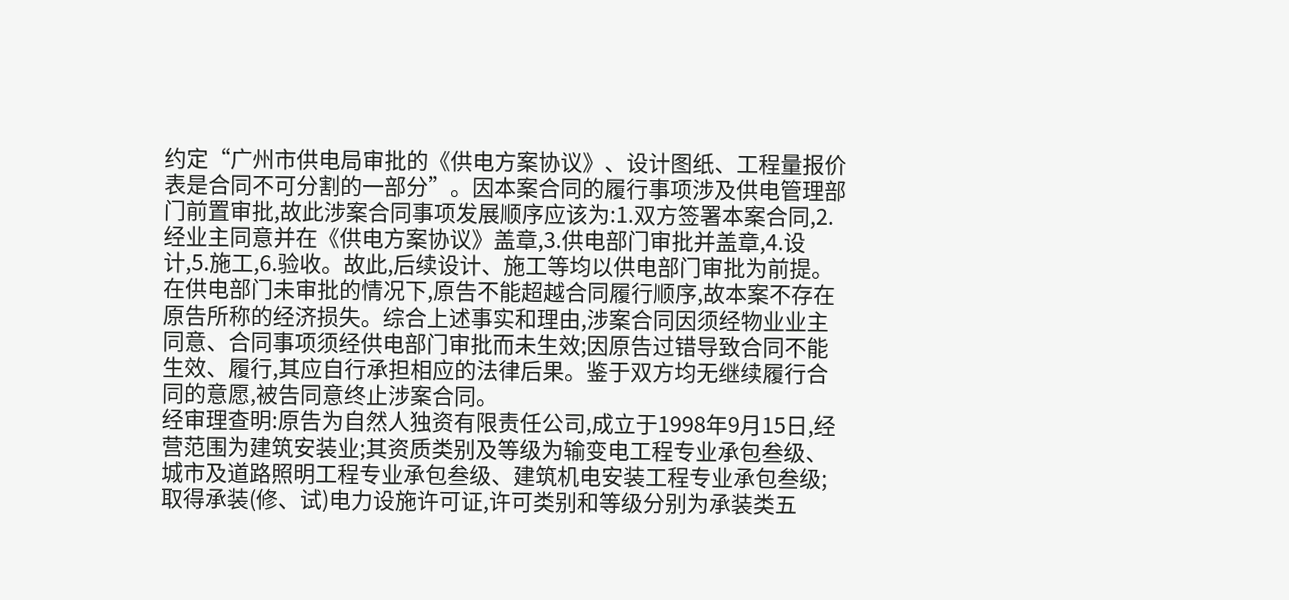约定“广州市供电局审批的《供电方案协议》、设计图纸、工程量报价表是合同不可分割的一部分”。因本案合同的履行事项涉及供电管理部门前置审批,故此涉案合同事项发展顺序应该为:1.双方签署本案合同,2.经业主同意并在《供电方案协议》盖章,3.供电部门审批并盖章,4.设计,5.施工,6.验收。故此,后续设计、施工等均以供电部门审批为前提。在供电部门未审批的情况下,原告不能超越合同履行顺序,故本案不存在原告所称的经济损失。综合上述事实和理由,涉案合同因须经物业业主同意、合同事项须经供电部门审批而未生效;因原告过错导致合同不能生效、履行,其应自行承担相应的法律后果。鉴于双方均无继续履行合同的意愿,被告同意终止涉案合同。
经审理查明:原告为自然人独资有限责任公司,成立于1998年9月15日,经营范围为建筑安装业;其资质类别及等级为输变电工程专业承包叁级、城市及道路照明工程专业承包叁级、建筑机电安装工程专业承包叁级;取得承装(修、试)电力设施许可证,许可类别和等级分别为承装类五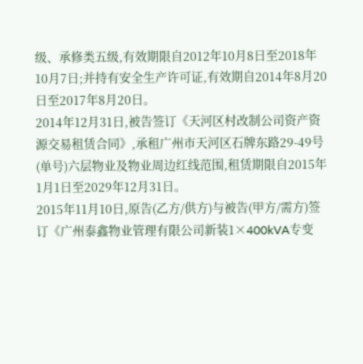级、承修类五级,有效期限自2012年10月8日至2018年10月7日;并持有安全生产许可证,有效期自2014年8月20日至2017年8月20日。
2014年12月31日,被告签订《天河区村改制公司资产资源交易租赁合同》,承租广州市天河区石牌东路29-49号(单号)六层物业及物业周边红线范围,租赁期限自2015年1月1日至2029年12月31日。
2015年11月10日,原告(乙方/供方)与被告(甲方/需方)签订《广州泰鑫物业管理有限公司新装1×400kVA专变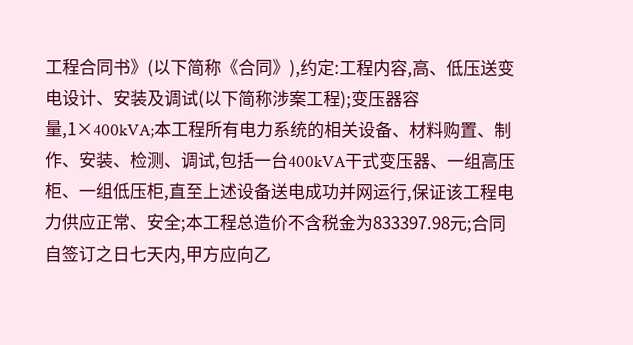工程合同书》(以下简称《合同》),约定:工程内容,高、低压送变电设计、安装及调试(以下简称涉案工程);变压器容量,1×400kVA;本工程所有电力系统的相关设备、材料购置、制作、安装、检测、调试,包括一台400kVA干式变压器、一组高压柜、一组低压柜,直至上述设备送电成功并网运行,保证该工程电力供应正常、安全;本工程总造价不含税金为833397.98元;合同自签订之日七天内,甲方应向乙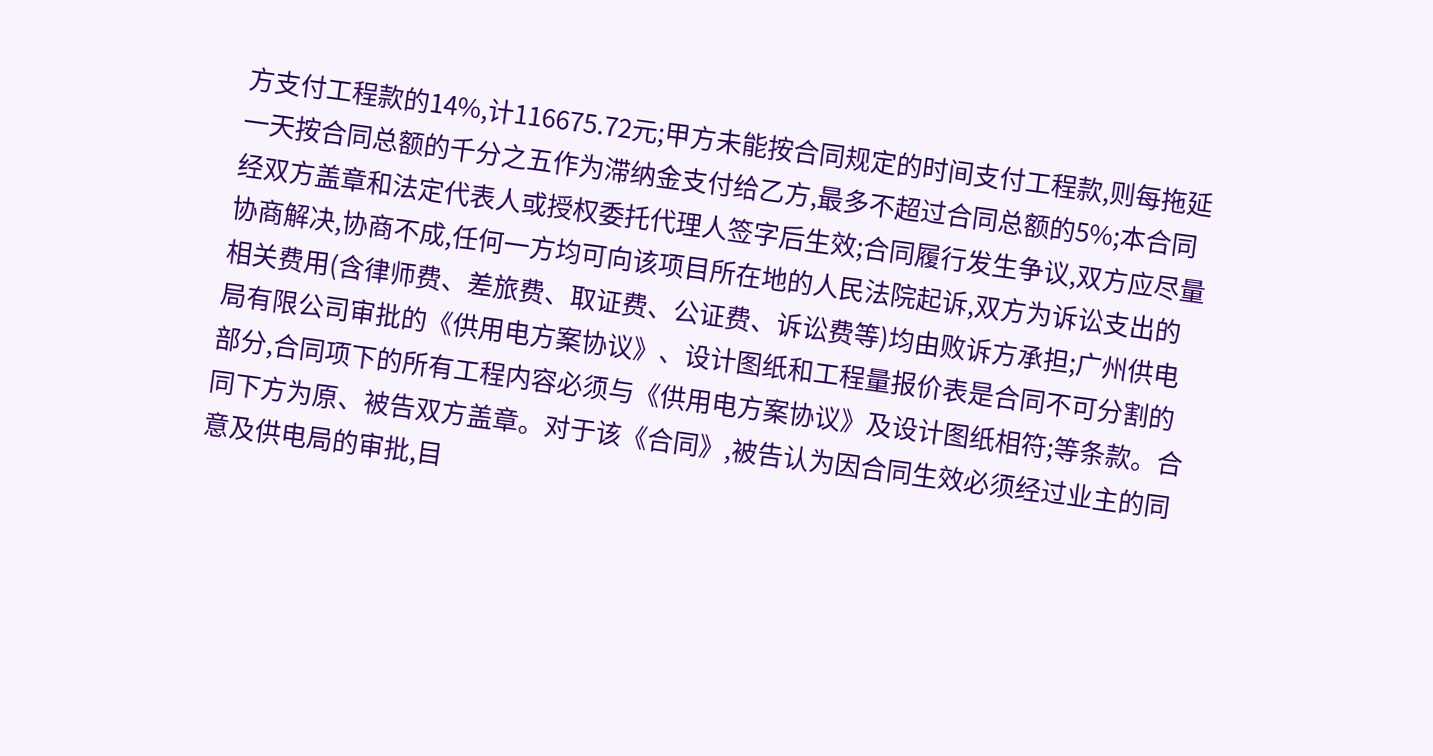方支付工程款的14%,计116675.72元;甲方未能按合同规定的时间支付工程款,则每拖延一天按合同总额的千分之五作为滞纳金支付给乙方,最多不超过合同总额的5%;本合同经双方盖章和法定代表人或授权委托代理人签字后生效;合同履行发生争议,双方应尽量协商解决,协商不成,任何一方均可向该项目所在地的人民法院起诉,双方为诉讼支出的相关费用(含律师费、差旅费、取证费、公证费、诉讼费等)均由败诉方承担;广州供电局有限公司审批的《供用电方案协议》、设计图纸和工程量报价表是合同不可分割的部分,合同项下的所有工程内容必须与《供用电方案协议》及设计图纸相符;等条款。合同下方为原、被告双方盖章。对于该《合同》,被告认为因合同生效必须经过业主的同意及供电局的审批,目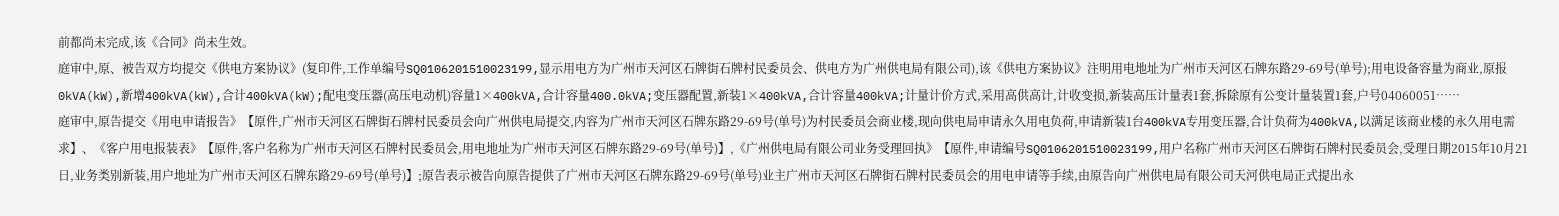前都尚未完成,该《合同》尚未生效。
庭审中,原、被告双方均提交《供电方案协议》(复印件,工作单编号SQ0106201510023199,显示用电方为广州市天河区石牌街石牌村民委员会、供电方为广州供电局有限公司),该《供电方案协议》注明用电地址为广州市天河区石牌东路29-69号(单号);用电设备容量为商业,原报0kVA(kW),新增400kVA(kW),合计400kVA(kW);配电变压器(高压电动机)容量1×400kVA,合计容量400.0kVA;变压器配置,新装1×400kVA,合计容量400kVA;计量计价方式,采用高供高计,计收变损,新装高压计量表1套,拆除原有公变计量装置1套,户号04060051……
庭审中,原告提交《用电申请报告》【原件,广州市天河区石牌街石牌村民委员会向广州供电局提交,内容为广州市天河区石牌东路29-69号(单号)为村民委员会商业楼,现向供电局申请永久用电负荷,申请新装1台400kVA专用变压器,合计负荷为400kVA,以满足该商业楼的永久用电需求】、《客户用电报装表》【原件,客户名称为广州市天河区石牌村民委员会,用电地址为广州市天河区石牌东路29-69号(单号)】,《广州供电局有限公司业务受理回执》【原件,申请编号SQ0106201510023199,用户名称广州市天河区石牌街石牌村民委员会,受理日期2015年10月21日,业务类别新装,用户地址为广州市天河区石牌东路29-69号(单号)】;原告表示被告向原告提供了广州市天河区石牌东路29-69号(单号)业主广州市天河区石牌街石牌村民委员会的用电申请等手续,由原告向广州供电局有限公司天河供电局正式提出永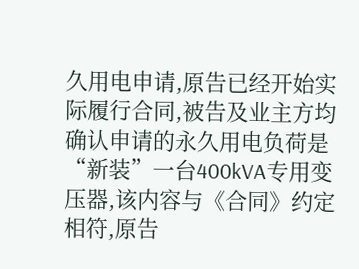久用电申请,原告已经开始实际履行合同,被告及业主方均确认申请的永久用电负荷是“新装”一台400kVA专用变压器,该内容与《合同》约定相符,原告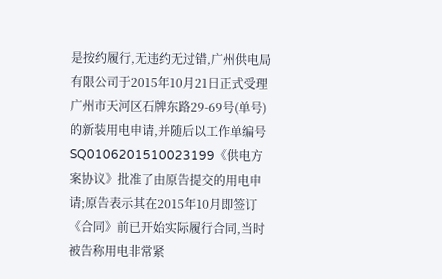是按约履行,无违约无过错,广州供电局有限公司于2015年10月21日正式受理广州市天河区石牌东路29-69号(单号)的新装用电申请,并随后以工作单编号SQ0106201510023199《供电方案协议》批准了由原告提交的用电申请;原告表示其在2015年10月即签订《合同》前已开始实际履行合同,当时被告称用电非常紧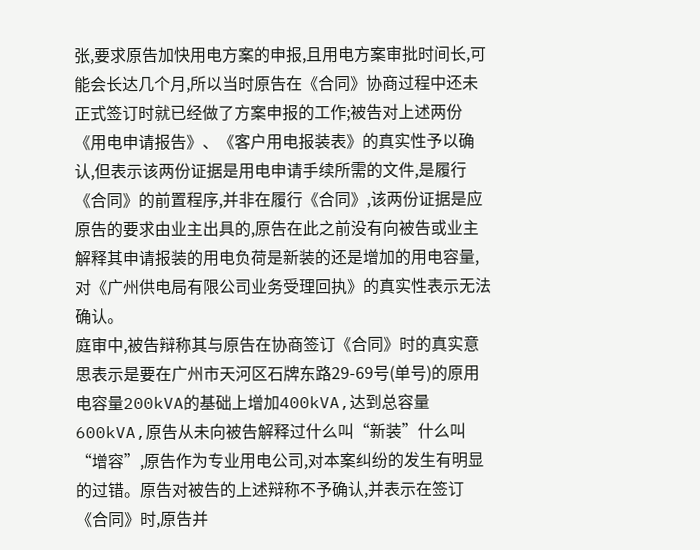张,要求原告加快用电方案的申报,且用电方案审批时间长,可能会长达几个月,所以当时原告在《合同》协商过程中还未正式签订时就已经做了方案申报的工作;被告对上述两份《用电申请报告》、《客户用电报装表》的真实性予以确认,但表示该两份证据是用电申请手续所需的文件,是履行《合同》的前置程序,并非在履行《合同》,该两份证据是应原告的要求由业主出具的,原告在此之前没有向被告或业主解释其申请报装的用电负荷是新装的还是增加的用电容量,对《广州供电局有限公司业务受理回执》的真实性表示无法确认。
庭审中,被告辩称其与原告在协商签订《合同》时的真实意思表示是要在广州市天河区石牌东路29-69号(单号)的原用电容量200kVA的基础上增加400kVA,达到总容量600kVA,原告从未向被告解释过什么叫“新装”什么叫“增容”,原告作为专业用电公司,对本案纠纷的发生有明显的过错。原告对被告的上述辩称不予确认,并表示在签订《合同》时,原告并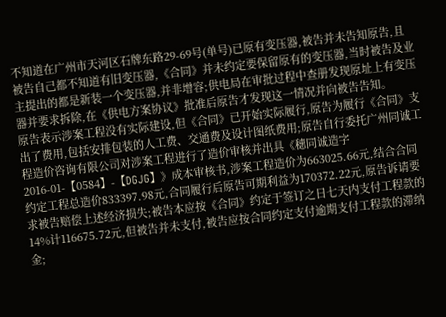不知道在广州市天河区石牌东路29-69号(单号)已原有变压器,被告并未告知原告,且被告自己都不知道有旧变压器,《合同》并未约定要保留原有的变压器,当时被告及业主提出的都是新装一个变压器,并非增容;供电局在审批过程中查册发现原址上有变压器并要求拆除,在《供电方案协议》批准后原告才发现这一情况并向被告告知。
原告表示涉案工程没有实际建设,但《合同》已开始实际履行,原告为履行《合同》支出了费用,包括安排包装的人工费、交通费及设计图纸费用;原告自行委托广州同诚工程造价咨询有限公司对涉案工程进行了造价审核并出具《穗同诚造字2016-01-【0584】-【DGJG】》成本审核书,涉案工程造价为663025.66元,结合合同约定工程总造价833397.98元,合同履行后原告可期利益为170372.22元,原告诉请要求被告赔偿上述经济损失;被告本应按《合同》约定于签订之日七天内支付工程款的14%计116675.72元,但被告并未支付,被告应按合同约定支付逾期支付工程款的滞纳金;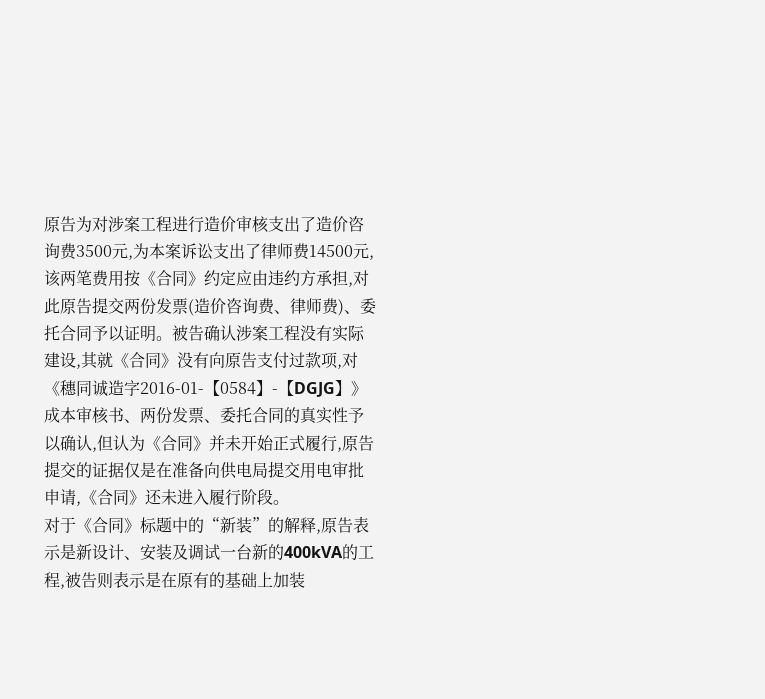原告为对涉案工程进行造价审核支出了造价咨询费3500元,为本案诉讼支出了律师费14500元,该两笔费用按《合同》约定应由违约方承担,对此原告提交两份发票(造价咨询费、律师费)、委托合同予以证明。被告确认涉案工程没有实际建设,其就《合同》没有向原告支付过款项,对《穗同诚造字2016-01-【0584】-【DGJG】》成本审核书、两份发票、委托合同的真实性予以确认,但认为《合同》并未开始正式履行,原告提交的证据仅是在准备向供电局提交用电审批申请,《合同》还未进入履行阶段。
对于《合同》标题中的“新装”的解释,原告表示是新设计、安装及调试一台新的400kVA的工程,被告则表示是在原有的基础上加装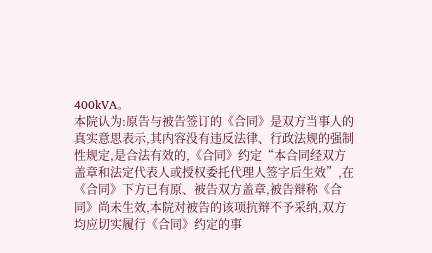400kVA。
本院认为:原告与被告签订的《合同》是双方当事人的真实意思表示,其内容没有违反法律、行政法规的强制性规定,是合法有效的,《合同》约定“本合同经双方盖章和法定代表人或授权委托代理人签字后生效”,在《合同》下方已有原、被告双方盖章,被告辩称《合同》尚未生效,本院对被告的该项抗辩不予采纳,双方均应切实履行《合同》约定的事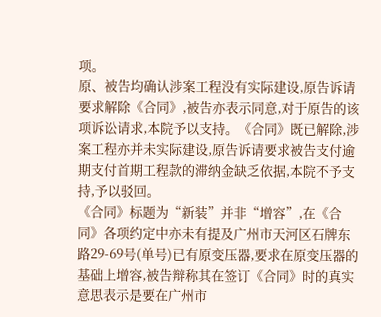项。
原、被告均确认涉案工程没有实际建设,原告诉请要求解除《合同》,被告亦表示同意,对于原告的该项诉讼请求,本院予以支持。《合同》既已解除,涉案工程亦并未实际建设,原告诉请要求被告支付逾期支付首期工程款的滞纳金缺乏依据,本院不予支持,予以驳回。
《合同》标题为“新装”并非“增容”,在《合同》各项约定中亦未有提及广州市天河区石牌东路29-69号(单号)已有原变压器,要求在原变压器的基础上增容,被告辩称其在签订《合同》时的真实意思表示是要在广州市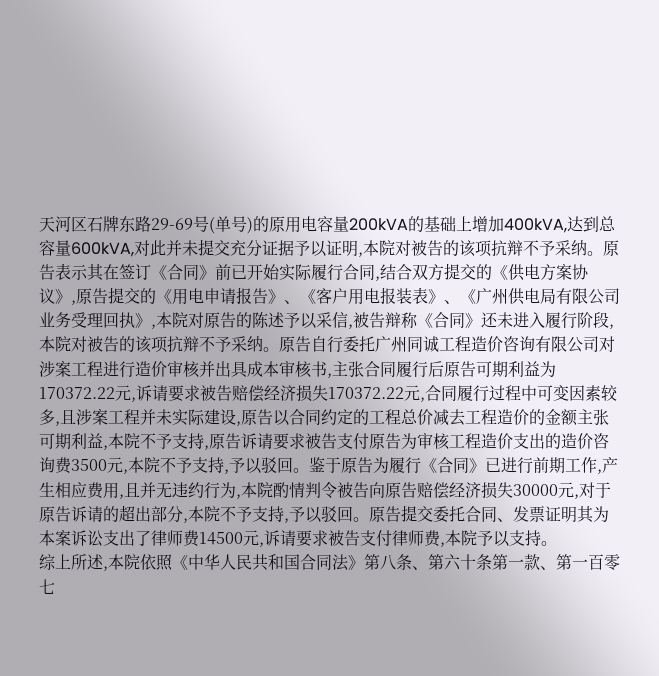天河区石牌东路29-69号(单号)的原用电容量200kVA的基础上增加400kVA,达到总容量600kVA,对此并未提交充分证据予以证明,本院对被告的该项抗辩不予采纳。原告表示其在签订《合同》前已开始实际履行合同,结合双方提交的《供电方案协议》,原告提交的《用电申请报告》、《客户用电报装表》、《广州供电局有限公司业务受理回执》,本院对原告的陈述予以采信,被告辩称《合同》还未进入履行阶段,本院对被告的该项抗辩不予采纳。原告自行委托广州同诚工程造价咨询有限公司对涉案工程进行造价审核并出具成本审核书,主张合同履行后原告可期利益为170372.22元,诉请要求被告赔偿经济损失170372.22元,合同履行过程中可变因素较多,且涉案工程并未实际建设,原告以合同约定的工程总价减去工程造价的金额主张可期利益,本院不予支持,原告诉请要求被告支付原告为审核工程造价支出的造价咨询费3500元,本院不予支持,予以驳回。鉴于原告为履行《合同》已进行前期工作,产生相应费用,且并无违约行为,本院酌情判令被告向原告赔偿经济损失30000元,对于原告诉请的超出部分,本院不予支持,予以驳回。原告提交委托合同、发票证明其为本案诉讼支出了律师费14500元,诉请要求被告支付律师费,本院予以支持。
综上所述,本院依照《中华人民共和国合同法》第八条、第六十条第一款、第一百零七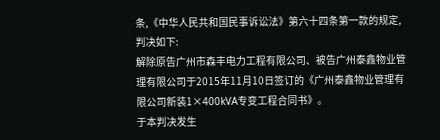条,《中华人民共和国民事诉讼法》第六十四条第一款的规定,判决如下:
解除原告广州市森丰电力工程有限公司、被告广州泰鑫物业管理有限公司于2015年11月10日签订的《广州泰鑫物业管理有限公司新装1×400kVA专变工程合同书》。
于本判决发生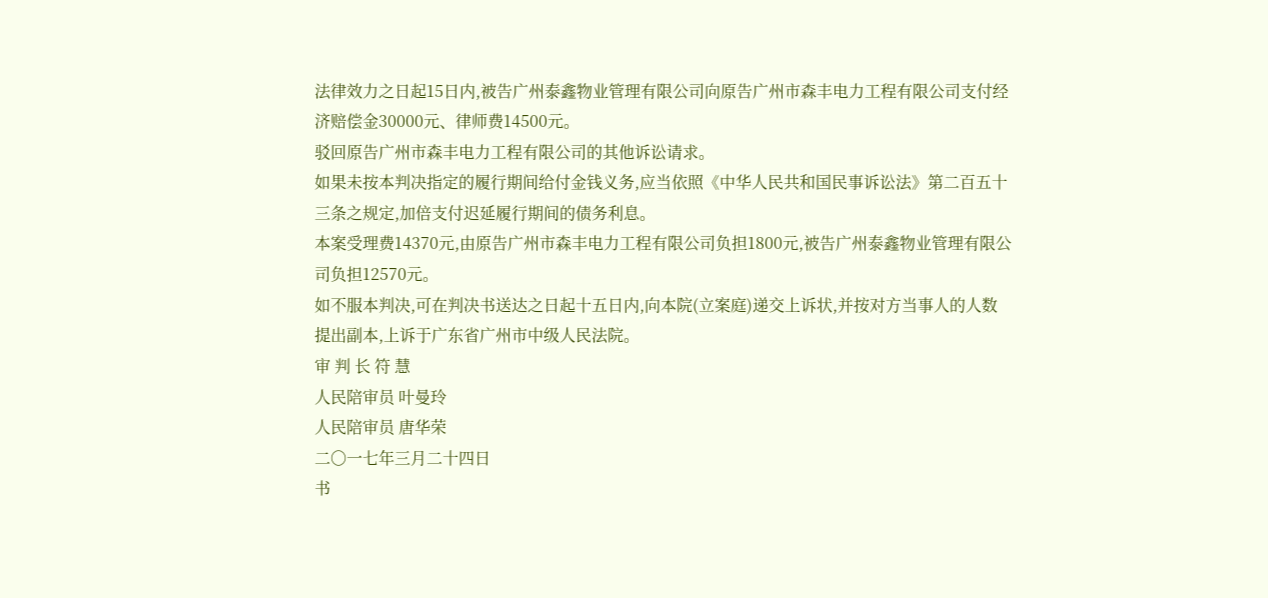法律效力之日起15日内,被告广州泰鑫物业管理有限公司向原告广州市森丰电力工程有限公司支付经济赔偿金30000元、律师费14500元。
驳回原告广州市森丰电力工程有限公司的其他诉讼请求。
如果未按本判决指定的履行期间给付金钱义务,应当依照《中华人民共和国民事诉讼法》第二百五十三条之规定,加倍支付迟延履行期间的债务利息。
本案受理费14370元,由原告广州市森丰电力工程有限公司负担1800元,被告广州泰鑫物业管理有限公司负担12570元。
如不服本判决,可在判决书送达之日起十五日内,向本院(立案庭)递交上诉状,并按对方当事人的人数提出副本,上诉于广东省广州市中级人民法院。
审 判 长 符 慧
人民陪审员 叶曼玲
人民陪审员 唐华荣
二〇一七年三月二十四日
书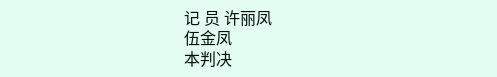记 员 许丽凤
伍金凤
本判决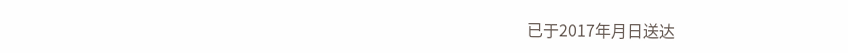已于2017年月日送达